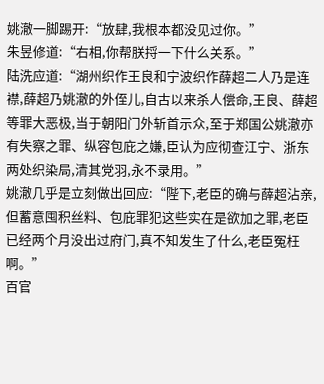姚澈一脚踢开:“放肆,我根本都没见过你。”
朱昱修道:“右相,你帮朕捋一下什么关系。”
陆洗应道:“湖州织作王良和宁波织作薛超二人乃是连襟,薛超乃姚澈的外侄儿,自古以来杀人偿命,王良、薛超等罪大恶极,当于朝阳门外斩首示众,至于郑国公姚澈亦有失察之罪、纵容包庇之嫌,臣认为应彻查江宁、浙东两处织染局,清其党羽,永不录用。”
姚澈几乎是立刻做出回应:“陛下,老臣的确与薛超沾亲,但蓄意囤积丝料、包庇罪犯这些实在是欲加之罪,老臣已经两个月没出过府门,真不知发生了什么,老臣冤枉啊。”
百官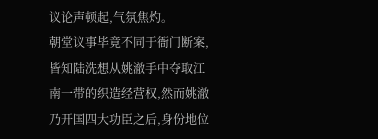议论声顿起,气氛焦灼。
朝堂议事毕竟不同于衙门断案,皆知陆洗想从姚澈手中夺取江南一带的织造经营权,然而姚澈乃开国四大功臣之后,身份地位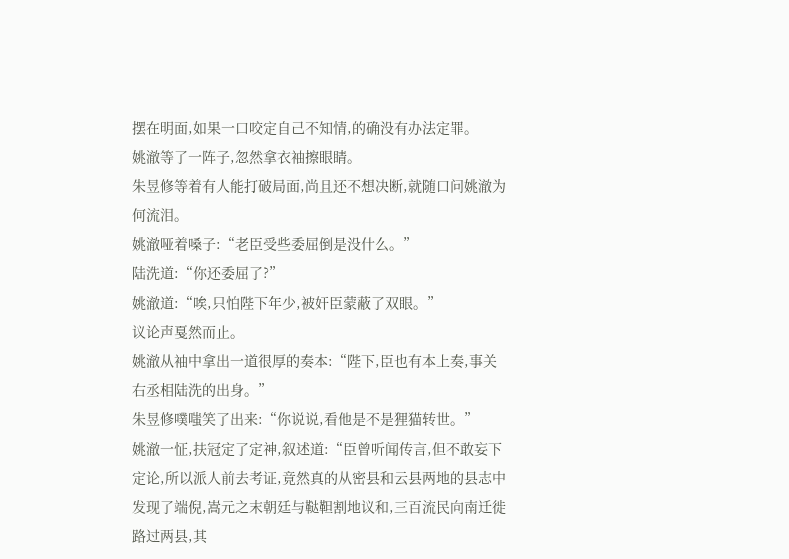摆在明面,如果一口咬定自己不知情,的确没有办法定罪。
姚澈等了一阵子,忽然拿衣袖擦眼睛。
朱昱修等着有人能打破局面,尚且还不想决断,就随口问姚澈为何流泪。
姚澈哑着嗓子:“老臣受些委屈倒是没什么。”
陆洗道:“你还委屈了?”
姚澈道:“唉,只怕陛下年少,被奸臣蒙蔽了双眼。”
议论声戛然而止。
姚澈从袖中拿出一道很厚的奏本:“陛下,臣也有本上奏,事关右丞相陆洗的出身。”
朱昱修噗嗤笑了出来:“你说说,看他是不是狸猫转世。”
姚澈一怔,扶冠定了定神,叙述道:“臣曾听闻传言,但不敢妄下定论,所以派人前去考证,竟然真的从密县和云县两地的县志中发现了端倪,嵩元之末朝廷与鞑靼割地议和,三百流民向南迁徙路过两县,其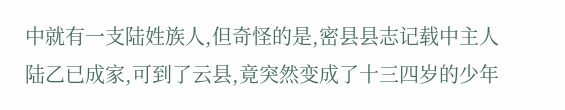中就有一支陆姓族人,但奇怪的是,密县县志记载中主人陆乙已成家,可到了云县,竟突然变成了十三四岁的少年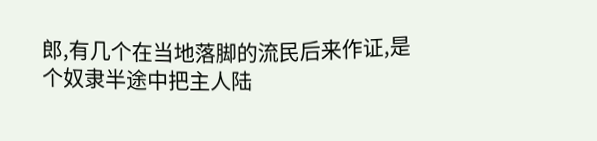郎,有几个在当地落脚的流民后来作证,是个奴隶半途中把主人陆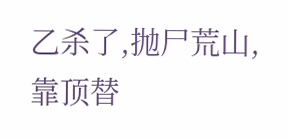乙杀了,抛尸荒山,靠顶替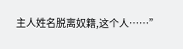主人姓名脱离奴籍,这个人……”